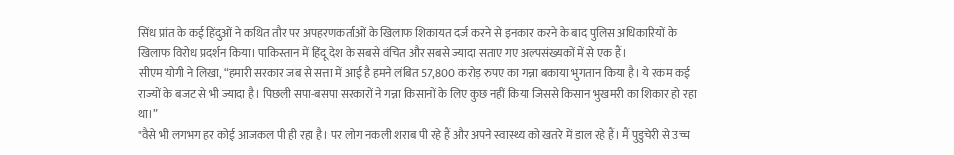सिंध प्रांत के कई हिंदुओं ने कथित तौर पर अपहरणकर्ताओं के खिलाफ शिकायत दर्ज करने से इनकार करने के बाद पुलिस अधिकारियों के खिलाफ विरोध प्रदर्शन किया। पाकिस्तान में हिंदू देश के सबसे वंचित और सबसे ज्यादा सताए गए अल्पसंख्यकों में से एक हैं।
सीएम योगी ने लिखा, “हमारी सरकार जब से सत्ता में आई है हमने लंबित 57,800 करोड़ रुपए का गन्ना बकाया भुगतान किया है। ये रकम कई राज्यों के बजट से भी ज्यादा है। पिछली सपा-बसपा सरकारों ने गन्ना किसानों के लिए कुछ नहीं किया जिससे किसान भुखमरी का शिकार हो रहा था।”
"वैसे भी लगभग हर कोई आजकल पी ही रहा है। पर लोग नकली शराब पी रहे हैं और अपने स्वास्थ्य को खतरे में डाल रहे हैं। मैं पुडुचेरी से उच्च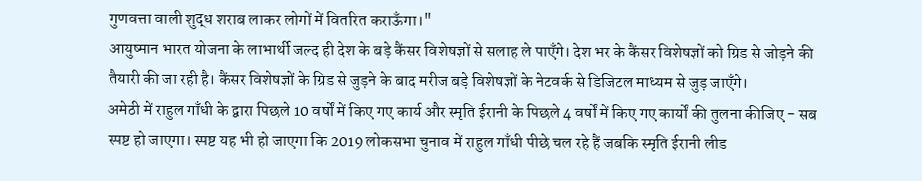गुणवत्ता वाली शुद्ध शराब लाकर लोगों में वितरित कराऊँगा।"
आयुष्मान भारत योजना के लाभार्थी जल्द ही देश के बड़े कैंसर विशेषज्ञों से सलाह ले पाएँगे। देश भर के कैंसर विशेषज्ञों को ग्रिड से जोड़ने की तैयारी की जा रही है। कैंसर विशेषज्ञों के ग्रिड से जुड़ने के बाद मरीज बड़े विशेषज्ञों के नेटवर्क से डिजिटल माध्यम से जुड़ जाएँगे।
अमेठी में राहुल गाँधी के द्वारा पिछले 10 वर्षों में किए गए कार्य और स्मृति ईरानी के पिछले 4 वर्षों में किए गए कार्यों की तुलना कीजिए - सब स्पष्ट हो जाएगा। स्पष्ट यह भी हो जाएगा कि 2019 लोकसभा चुनाव में राहुल गाँधी पीछे चल रहे हैं जबकि स्मृति ईरानी लीड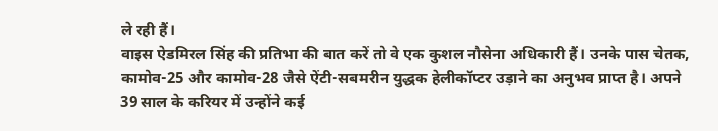ले रही हैं।
वाइस ऐडमिरल सिंह की प्रतिभा की बात करें तो वे एक कुशल नौसेना अधिकारी हैं। उनके पास चेतक, कामोव-25 और कामोव-28 जैसे ऐंटी-सबमरीन युद्धक हेलीकॉप्टर उड़ाने का अनुभव प्राप्त है। अपने 39 साल के करियर में उन्होंने कई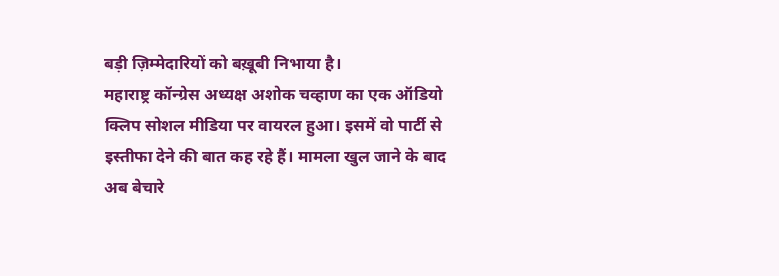बड़ी ज़िम्मेदारियों को बख़ूबी निभाया है।
महाराष्ट्र कॉन्ग्रेस अध्यक्ष अशोक चव्हाण का एक ऑडियो क्लिप सोशल मीडिया पर वायरल हुआ। इसमें वो पार्टी से इस्तीफा देने की बात कह रहे हैं। मामला खुल जाने के बाद अब बेचारे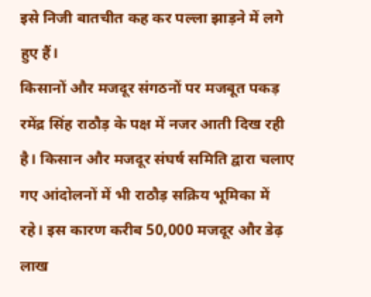इसे निजी बातचीत कह कर पल्ला झाड़ने में लगे हुए हैं।
किसानों और मजदूर संगठनों पर मजबूत पकड़ रमेंद्र सिंह राठौड़ के पक्ष में नजर आती दिख रही है। किसान और मजदूर संघर्ष समिति द्वारा चलाए गए आंदोलनों में भी राठौड़ सक्रिय भूमिका में रहे। इस कारण करीब 50,000 मजदूर और डेढ़ लाख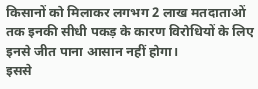किसानों को मिलाकर लगभग 2 लाख मतदाताओं तक इनकी सीधी पकड़ के कारण विरोधियों के लिए इनसे जीत पाना आसान नहीं होगा।
इससे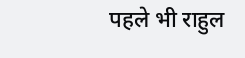पहले भी राहुल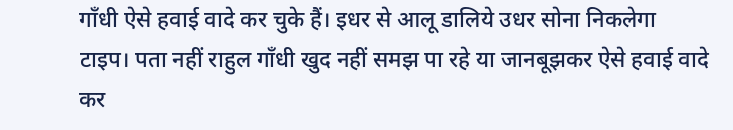गाँधी ऐसे हवाई वादे कर चुके हैं। इधर से आलू डालिये उधर सोना निकलेगा टाइप। पता नहीं राहुल गाँधी खुद नहीं समझ पा रहे या जानबूझकर ऐसे हवाई वादे कर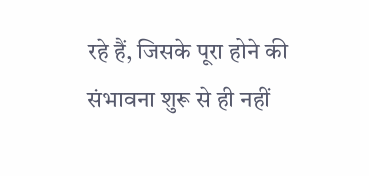रहे हैं, जिसके पूरा होने की संभावना शुरू से ही नहीं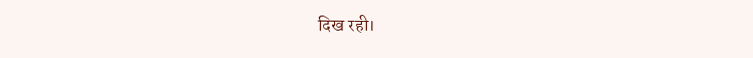दिख रही।